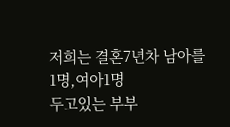저희는 결혼7년차 남아를1명,여아1명
두고있는 부부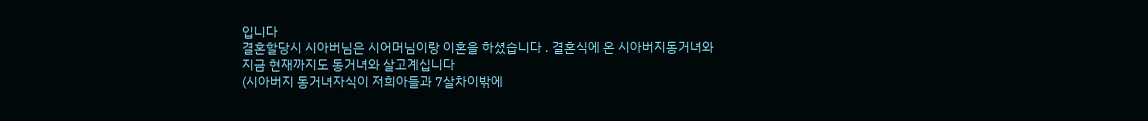입니다
결혼할당시 시아버님은 시어머님이랑 이혼을 하셨습니다 . 결혼식에 온 시아버지동거녀와
지금 현재까지도 동거녀와 살고계십니다
(시아버지 동거녀자식이 저희아들과 7살차이밖에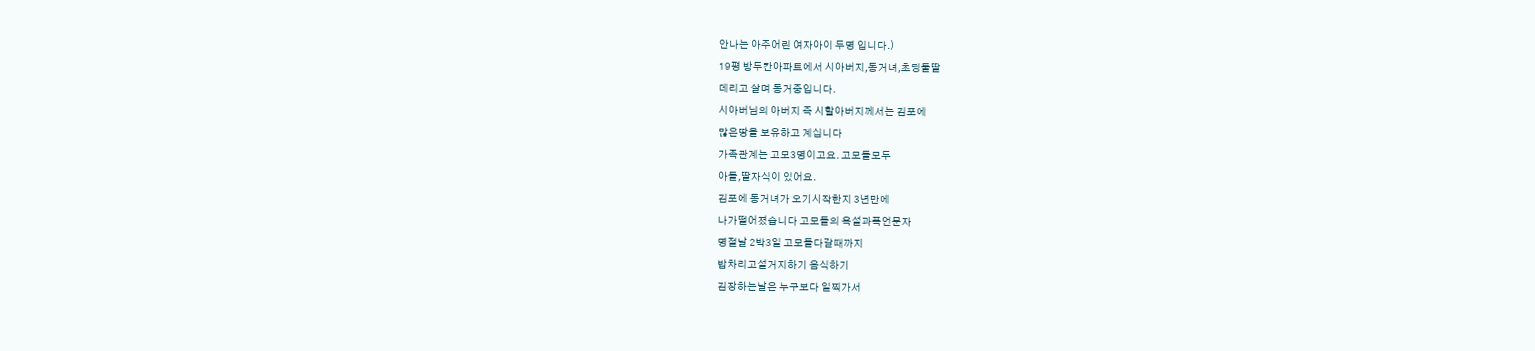안나는 아주어린 여자아이 두명 입니다.)
19평 방두칸아파트에서 시아버지,동거녀,초딩둘딸
데리고 살며 동거중입니다.
시아버님의 아버지 즉 시할아버지께서는 김포에
많은땅을 보유하고 계십니다
가족관계는 고모3명이고요. 고모들모두
아들,딸자식이 있어요.
김포에 동거녀가 오기시작한지 3년만에
나가떨어졌습니다 고모들의 욕설과폭언문자
명절날 2박3일 고모들다갈때까지
밥차리고설거지하기 음식하기
김장하는날은 누구보다 일찍가서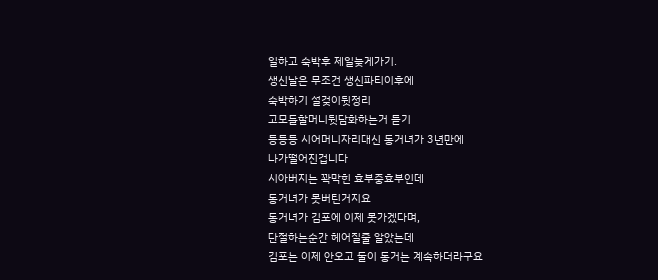일하고 숙박후 제일늦게가기.
생신날은 무조건 생신파티이후에
숙박하기 설겆이뒷정리
고모들할머니뒷담화하는거 듣기
등등등 시어머니자리대신 동거녀가 3년만에
나가떨어진겁니다
시아버지는 꽉막힌 효부중효부인데
동거녀가 못버틴거지요
동거녀가 김포에 이제 못가겠다며,
단절하는순간 헤어질줄 알았는데
김포는 이제 안오고 둘이 동거는 계속하더라구요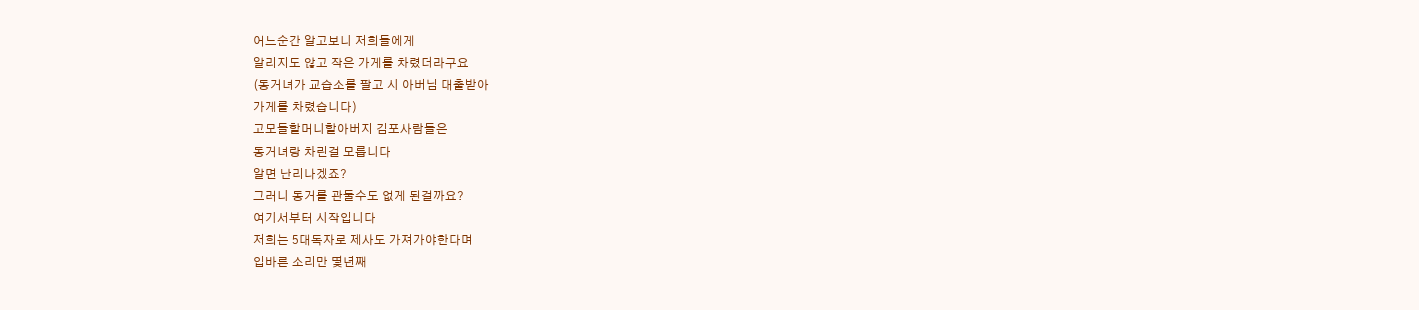어느순간 알고보니 저희들에게
알리지도 않고 작은 가게를 차렸더라구요
(동거녀가 교습소를 팔고 시 아버님 대출받아
가게를 차렸습니다)
고모들할머니할아버지 김포사람들은
동거녀랑 차린걸 모릅니다
알면 난리나겠죠?
그러니 동거를 관둘수도 없게 된걸까요?
여기서부터 시작입니다
저희는 5대독자로 제사도 가져가야한다며
입바른 소리만 몇년째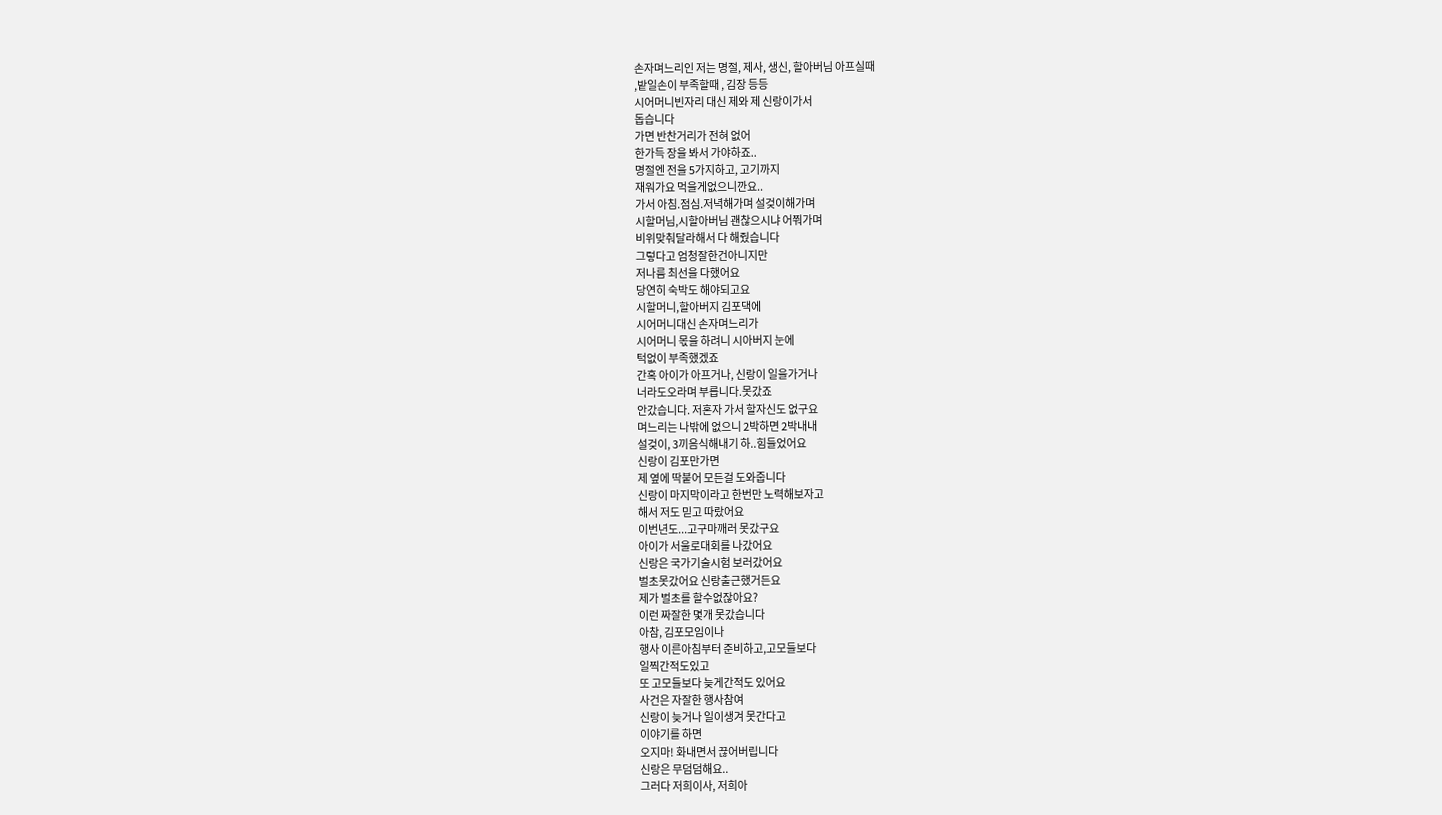손자며느리인 저는 명절, 제사, 생신, 할아버님 아프실때
,밭일손이 부족할때 , 김장 등등
시어머니빈자리 대신 제와 제 신랑이가서
돕습니다
가면 반찬거리가 전혀 없어
한가득 장을 봐서 가야하죠..
명절엔 전을 5가지하고, 고기까지
재워가요 먹을게없으니깐요..
가서 아침.점심.저녁해가며 설겆이해가며
시할머님,시할아버님 괜찮으시냐 어쭤가며
비위맞춰달라해서 다 해줬습니다
그렇다고 엄청잘한건아니지만
저나름 최선을 다했어요
당연히 숙박도 해야되고요
시할머니,할아버지 김포댁에
시어머니대신 손자며느리가
시어머니 몫을 하려니 시아버지 눈에
턱없이 부족했겠죠
간혹 아이가 아프거나, 신랑이 일을가거나
너라도오라며 부릅니다.못갔죠
안갔습니다. 저혼자 가서 할자신도 없구요
며느리는 나밖에 없으니 2박하면 2박내내
설겆이, 3끼음식해내기 하..힘들었어요
신랑이 김포만가면
제 옆에 딱붙어 모든걸 도와줍니다
신랑이 마지막이라고 한번만 노력해보자고
해서 저도 믿고 따랐어요
이번년도...고구마깨러 못갔구요
아이가 서울로대회를 나갔어요
신랑은 국가기술시험 보러갔어요
벌초못갔어요 신랑출근했거든요
제가 벌초를 할수없잖아요?
이런 짜잘한 몇개 못갔습니다
아참, 김포모임이나
행사 이른아침부터 준비하고,고모들보다
일찍간적도있고
또 고모들보다 늦게간적도 있어요
사건은 자잘한 행사참여
신랑이 늦거나 일이생겨 못간다고
이야기를 하면
오지마! 화내면서 끊어버립니다
신랑은 무덤덤해요..
그러다 저희이사, 저희아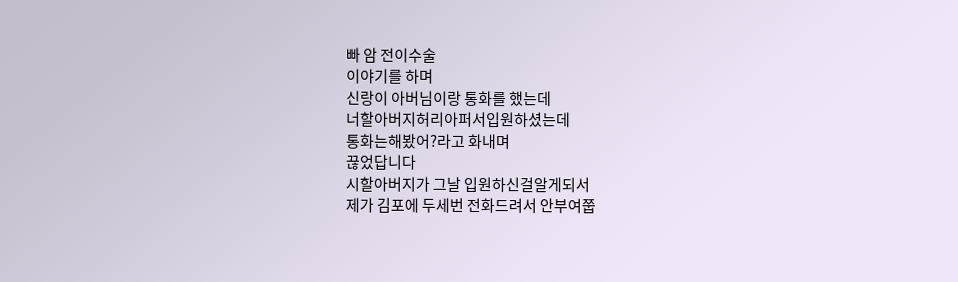빠 암 전이수술
이야기를 하며
신랑이 아버님이랑 통화를 했는데
너할아버지허리아퍼서입원하셨는데
통화는해봤어?라고 화내며
끊었답니다
시할아버지가 그날 입원하신걸알게되서
제가 김포에 두세번 전화드려서 안부여쭙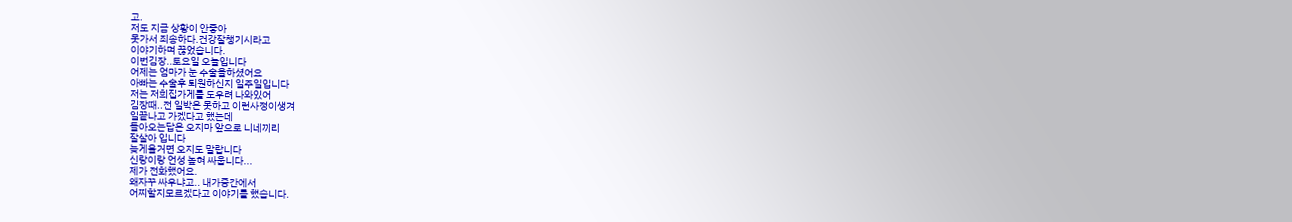고.
저도 지금 상황이 안좋아
못가서 죄송하다.건강잘챙기시라고
이야기하며 끊었습니다.
이번김장..토요일 오늘입니다
어제는 엄마가 눈 수술을하셨어요
아빠는 수술후 퇴원하신지 일주일입니다
저는 저희집가게를 도우려 나와있어
김장때..전 일박은 못하고 이런사정이생겨
일끝나고 가겠다고 했는데
돌아오는답은 오지마 앞으로 니네끼리
잘살아 입니다
늦게올거면 오지도 말랍니다
신랑이랑 언성 높혀 싸웁니다...
제가 전화했어요.
왜자꾸 싸우냐고.. 내가중간에서
어찌할지모르겠다고 이야기를 했습니다.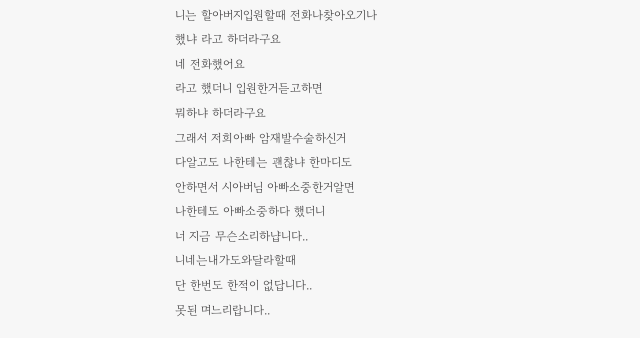니는 할아버지입원할때 전화나찾아오기나
했냐 라고 하더라구요
네 전화했어요
라고 했더니 입원한거듣고하면
뭐하냐 하더라구요
그래서 저희아빠 암재발수술하신거
다알고도 나한테는 괜찮냐 한마디도
안하면서 시아버님 아빠소중한거알면
나한테도 아빠소중하다 했더니
너 지금 무슨소리하냡니다..
니네는내가도와달라할때
단 한번도 한적이 없답니다..
못된 며느리랍니다..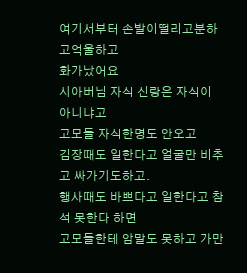여기서부터 손발이떨리고분하고억울하고
화가났어요
시아버님 자식 신랑은 자식이 아니냐고
고모들 자식한명도 안오고
김장때도 일한다고 얼굴만 비추고 싸가기도하고.
행사때도 바쁘다고 일한다고 참석 못한다 하면
고모들한테 암말도 못하고 가만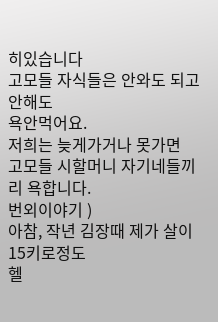히있습니다
고모들 자식들은 안와도 되고 안해도
욕안먹어요.
저희는 늦게가거나 못가면
고모들 시할머니 자기네들끼리 욕합니다.
번외이야기 )
아참, 작년 김장때 제가 살이 15키로정도
헬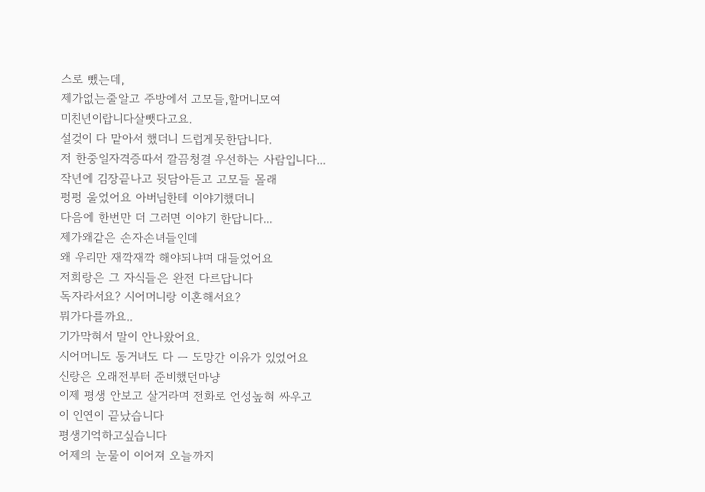스로 뺐는데,
제가없는줄알고 주방에서 고모들,할머니모여
미친년이랍니다살뺏다고요.
설겆이 다 맡아서 했더니 드럽게못한답니다.
저 한중일자격증따서 깔끔청결 우선하는 사람입니다...
작년에 김장끝나고 뒷담아듣고 고모들 몰래
펑펑 울었어요 아버님한테 이야기했더니
다음에 한번만 더 그러면 이야기 한답니다...
제가왜같은 손자손녀들인데
왜 우리만 재깍재깍 해야되냐며 대들었어요
저희랑은 그 자식들은 완전 다르답니다
독자라서요? 시어머니랑 이혼해서요?
뭐가다를까요..
기가막혀서 말이 안나왔어요.
시어머니도 동거녀도 다 ㅡ 도망간 이유가 있었어요
신랑은 오래전부터 준비했던마냥
이제 평생 안보고 살거라며 전화로 언성높혀 싸우고
이 인연이 끝났습니다
평생기억하고싶습니다
어제의 눈물이 이어져 오늘까지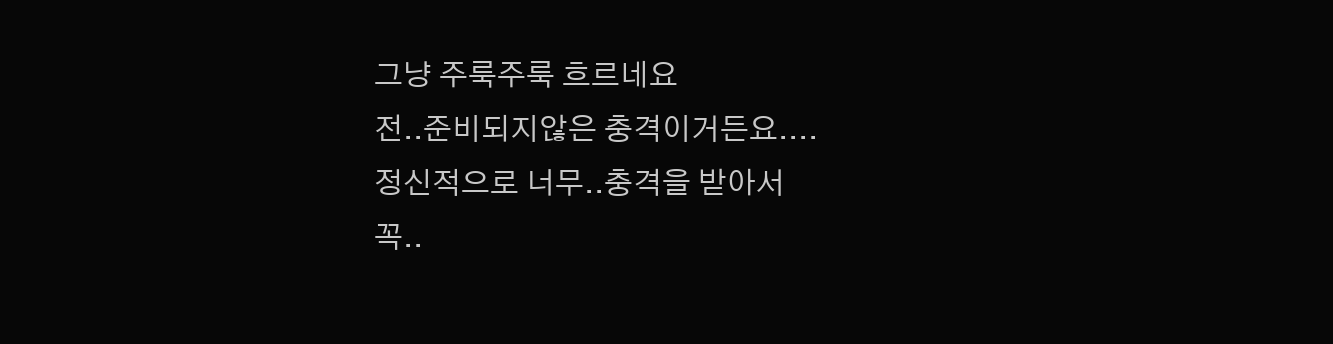그냥 주룩주룩 흐르네요
전..준비되지않은 충격이거든요....
정신적으로 너무..충격을 받아서
꼭..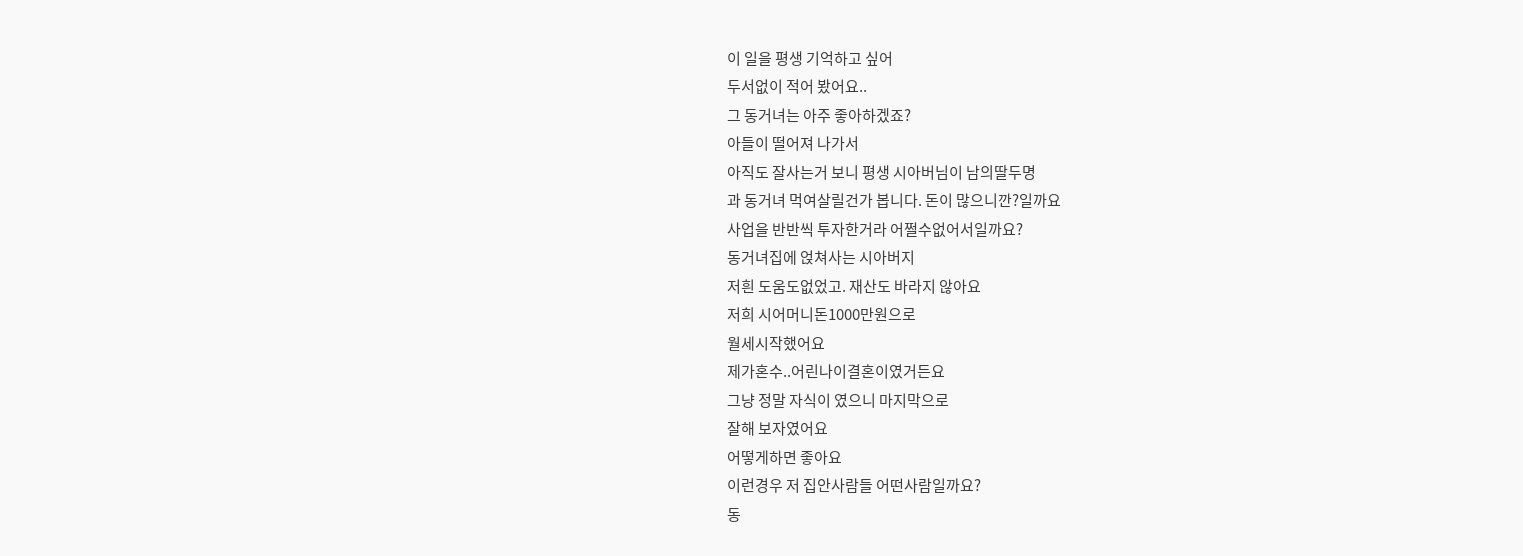이 일을 평생 기억하고 싶어
두서없이 적어 봤어요..
그 동거녀는 아주 좋아하겠죠?
아들이 떨어져 나가서
아직도 잘사는거 보니 평생 시아버님이 남의딸두명
과 동거녀 먹여살릴건가 봅니다. 돈이 많으니깐?일까요
사업을 반반씩 투자한거라 어쩔수없어서일까요?
동거녀집에 얹쳐사는 시아버지
저흰 도움도없었고. 재산도 바라지 않아요
저희 시어머니돈1000만원으로
월세시작했어요
제가혼수..어린나이결혼이였거든요
그냥 정말 자식이 였으니 마지막으로
잘해 보자였어요
어떻게하면 좋아요
이런경우 저 집안사람들 어떤사람일까요?
동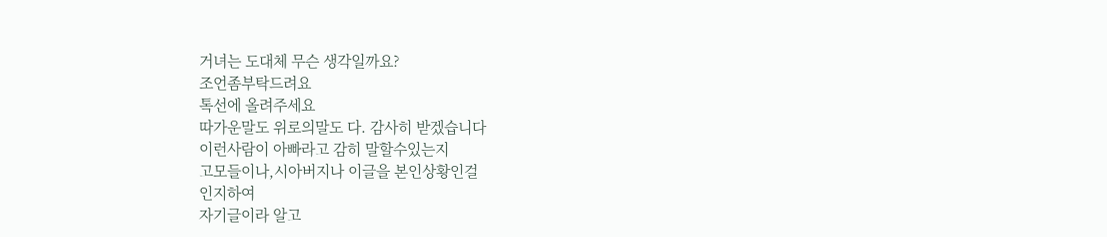거녀는 도대체 무슨 생각일까요?
조언좀부탁드려요
톡선에 올려주세요
따가운말도 위로의말도 다. 감사히 받겠습니다
이런사람이 아빠라고 감히 말할수있는지
고모들이나,시아버지나 이글을 본인상황인걸
인지하여
자기글이라 알고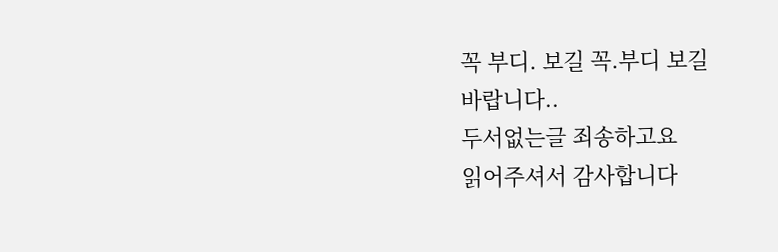꼭 부디. 보길 꼭.부디 보길
바랍니다..
두서없는글 죄송하고요
읽어주셔서 감사합니다